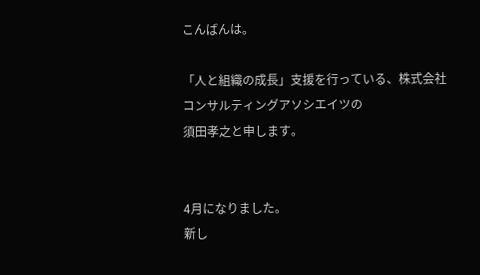こんばんは。

「人と組織の成長」支援を行っている、株式会社コンサルティングアソシエイツの
須田孝之と申します。


4月になりました。
新し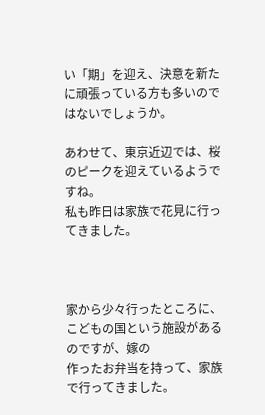い「期」を迎え、決意を新たに頑張っている方も多いのではないでしょうか。

あわせて、東京近辺では、桜のピークを迎えているようですね。
私も昨日は家族で花見に行ってきました。



家から少々行ったところに、こどもの国という施設があるのですが、嫁の
作ったお弁当を持って、家族で行ってきました。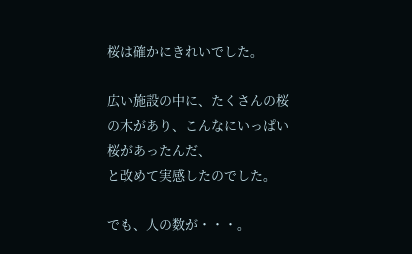桜は確かにきれいでした。

広い施設の中に、たくさんの桜の木があり、こんなにいっぱい桜があったんだ、
と改めて実感したのでした。

でも、人の数が・・・。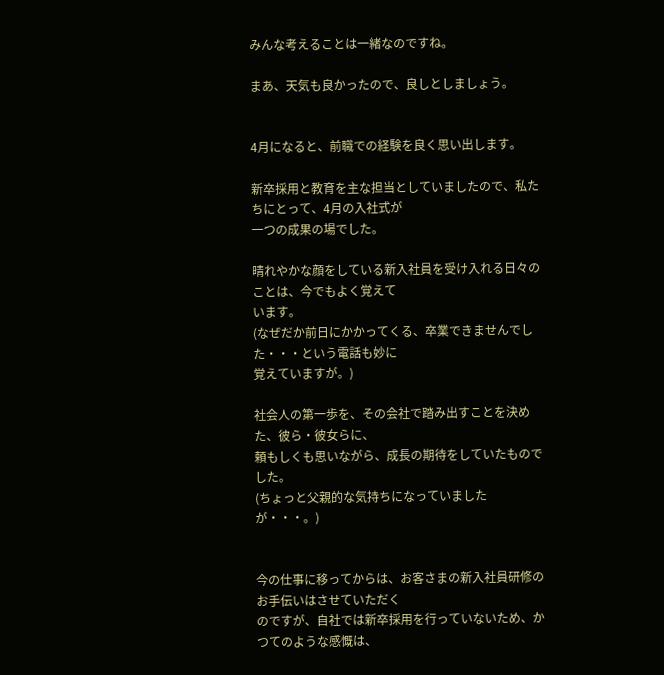みんな考えることは一緒なのですね。

まあ、天気も良かったので、良しとしましょう。


4月になると、前職での経験を良く思い出します。

新卒採用と教育を主な担当としていましたので、私たちにとって、4月の入社式が
一つの成果の場でした。

晴れやかな顔をしている新入社員を受け入れる日々のことは、今でもよく覚えて
います。
(なぜだか前日にかかってくる、卒業できませんでした・・・という電話も妙に
覚えていますが。)

社会人の第一歩を、その会社で踏み出すことを決めた、彼ら・彼女らに、
頼もしくも思いながら、成長の期待をしていたものでした。
(ちょっと父親的な気持ちになっていましたが・・・。)


今の仕事に移ってからは、お客さまの新入社員研修のお手伝いはさせていただく
のですが、自社では新卒採用を行っていないため、かつてのような感慨は、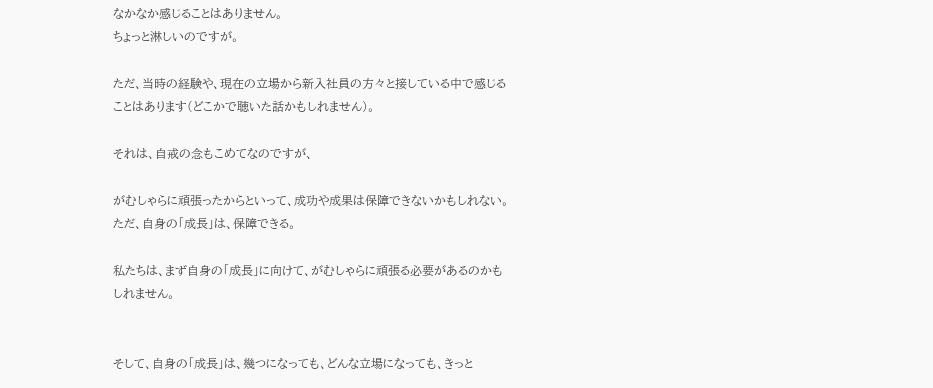なかなか感じることはありません。
ちょっと淋しいのですが。

ただ、当時の経験や、現在の立場から新入社員の方々と接している中で感じる
ことはあります(どこかで聴いた話かもしれません)。

それは、自戒の念もこめてなのですが、

がむしゃらに頑張ったからといって、成功や成果は保障できないかもしれない。
ただ、自身の「成長」は、保障できる。

私たちは、まず自身の「成長」に向けて、がむしゃらに頑張る必要があるのかも
しれません。


そして、自身の「成長」は、幾つになっても、どんな立場になっても、きっと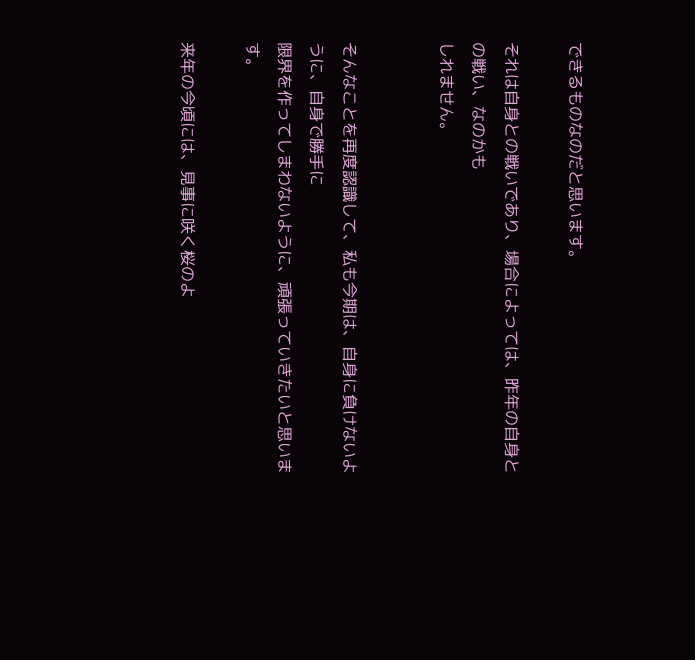できるものなのだと思います。

それは自身との戦いであり、場合によっては、昨年の自身との戦い、なのかも
しれません。


そんなことを再度認識して、私も今期は、自身に負けないように、自身で勝手に
限界を作ってしまわないように、頑張っていきたいと思います。

来年の今頃には、見事に咲く桜のよ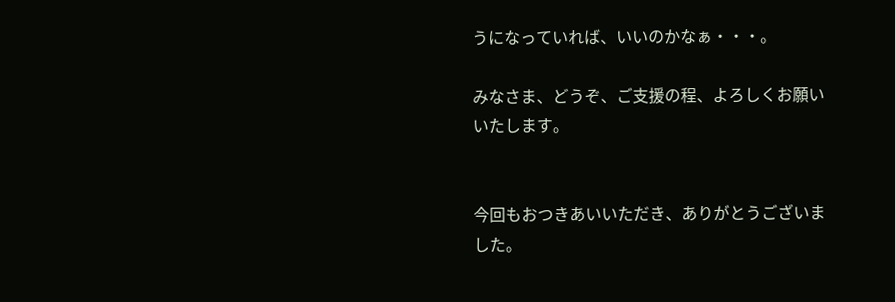うになっていれば、いいのかなぁ・・・。

みなさま、どうぞ、ご支援の程、よろしくお願いいたします。


今回もおつきあいいただき、ありがとうございました。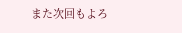また次回もよろ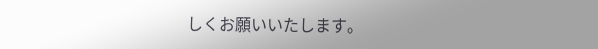しくお願いいたします。